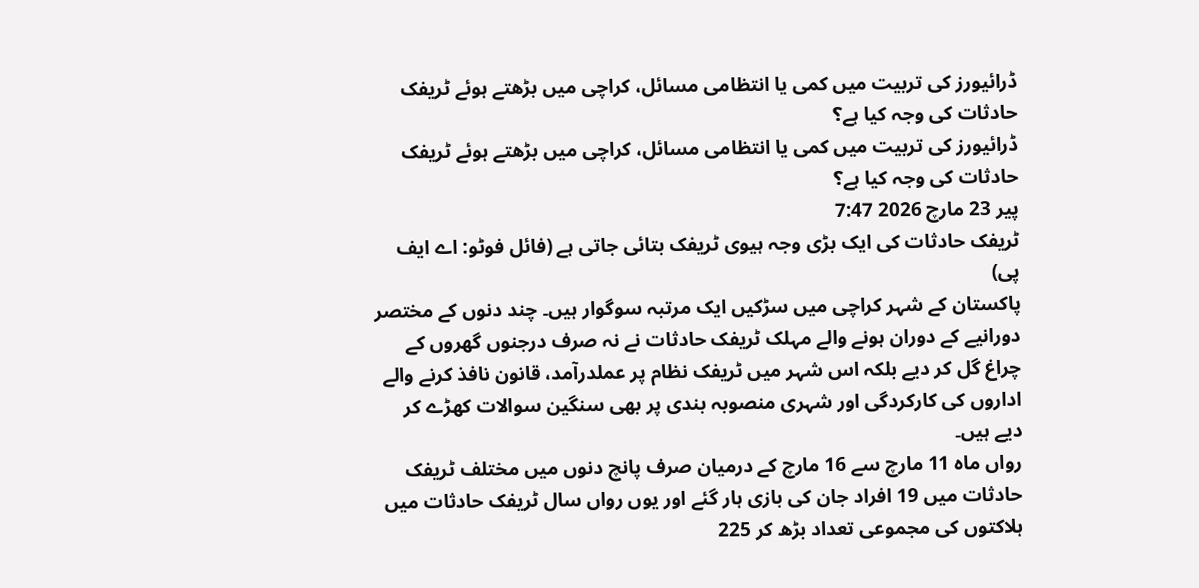ڈرائیورز کی تربیت میں کمی یا انتظامی مسائل، کراچی میں بڑھتے ہوئے ٹریفک حادثات کی وجہ کیا ہے؟
ڈرائیورز کی تربیت میں کمی یا انتظامی مسائل، کراچی میں بڑھتے ہوئے ٹریفک حادثات کی وجہ کیا ہے؟
پیر 23 مارچ 2026 7:47
ٹریفک حادثات کی ایک بڑی وجہ ہیوی ٹریفک بتائی جاتی ہے (فائل فوٹو: اے ایف پی)
پاکستان کے شہر کراچی میں سڑکیں ایک مرتبہ سوگوار ہیں۔ چند دنوں کے مختصر دورانیے کے دوران ہونے والے مہلک ٹریفک حادثات نے نہ صرف درجنوں گھروں کے چراغ گل کر دیے بلکہ اس شہر میں ٹریفک نظام پر عملدرآمد، قانون نافذ کرنے والے اداروں کی کارکردگی اور شہری منصوبہ بندی پر بھی سنگین سوالات کھڑے کر دیے ہیں۔
رواں ماہ 11 مارچ سے 16 مارچ کے درمیان صرف پانچ دنوں میں مختلف ٹریفک حادثات میں 19 افراد جان کی بازی ہار گئے اور یوں رواں سال ٹریفک حادثات میں ہلاکتوں کی مجموعی تعداد بڑھ کر 225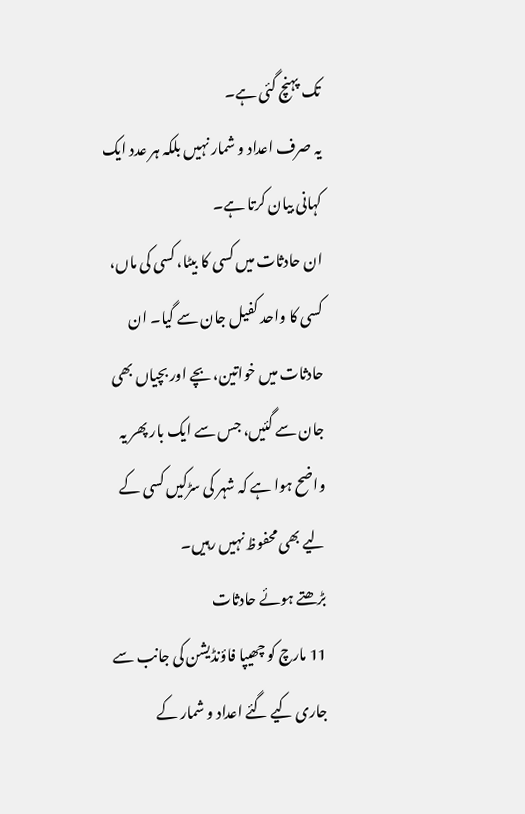تک پہنچ گئی ہے۔
یہ صرف اعداد و شمار نہیں بلکہ ہر عدد ایک کہانی بیان کرتا ہے۔
ان حادثات میں کسی کا بیٹا، کسی کی ماں، کسی کا واحد کفیل جان سے گیا۔ ان حادثات میں خواتین، بچے اور بچیاں بھی جان سے گئیں، جس سے ایک بار پھر یہ واضح ہوا ہے کہ شہر کی سڑکیں کسی کے لیے بھی محفوظ نہیں رہیں۔
بڑھتے ہوئے حادثات
11 مارچ کو چھیپا فاؤنڈیشن کی جانب سے جاری کیے گئے اعداد و شمار کے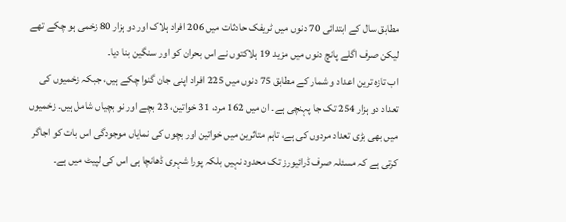مطابق سال کے ابتدائی 70 دنوں میں ٹریفک حادثات میں 206 افراد ہلاک اور دو ہزار 80 زخمی ہو چکے تھے لیکن صرف اگلے پانچ دنوں میں مزید 19 ہلاکتوں نے اس بحران کو اور سنگین بنا دیا۔
اب تازہ ترین اعداد و شمار کے مطابق 75 دنوں میں 225 افراد اپنی جان گنوا چکے ہیں، جبکہ زخمیوں کی تعداد دو ہزار 254 تک جا پہنچی ہے۔ ان میں 162 مرد، 31 خواتین، 23 بچے اور نو بچیاں شامل ہیں۔ زخمیوں میں بھی بڑی تعداد مردوں کی ہے، تاہم متاثرین میں خواتین اور بچوں کی نمایاں موجودگی اس بات کو اجاگر کرتی ہے کہ مسئلہ صرف ڈرائیورز تک محدود نہیں بلکہ پورا شہری ڈھانچا ہی اس کی لپیٹ میں ہے۔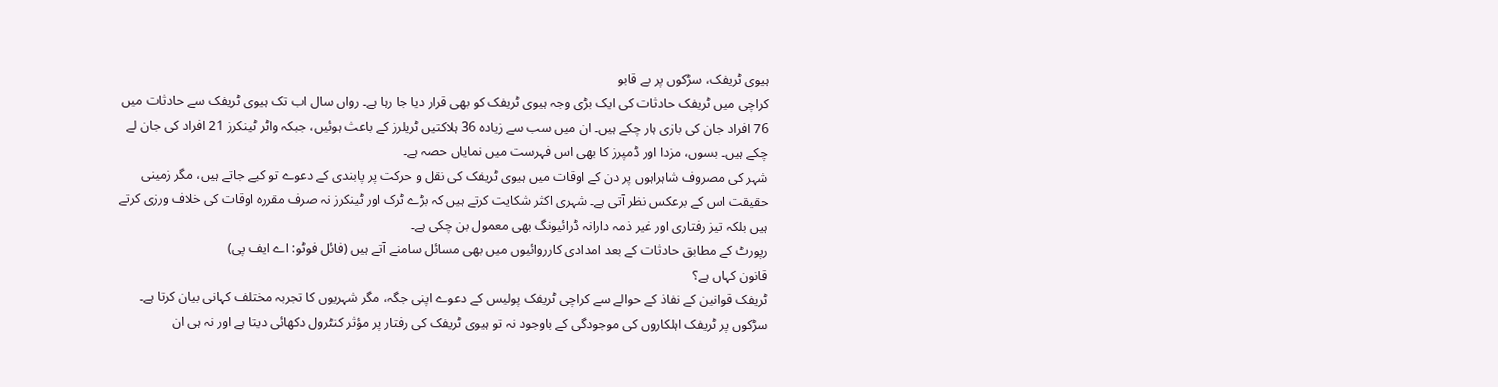ہیوی ٹریفک، سڑکوں پر بے قابو
کراچی میں ٹریفک حادثات کی ایک بڑی وجہ ہیوی ٹریفک کو بھی قرار دیا جا رہا ہے۔ رواں سال اب تک ہیوی ٹریفک سے حادثات میں 76 افراد جان کی بازی ہار چکے ہیں۔ ان میں سب سے زیادہ 36 ہلاکتیں ٹریلرز کے باعث ہوئیں، جبکہ واٹر ٹینکرز 21 افراد کی جان لے چکے ہیں۔ بسوں، مزدا اور ڈمپرز کا بھی اس فہرست میں نمایاں حصہ ہے۔
شہر کی مصروف شاہراہوں پر دن کے اوقات میں ہیوی ٹریفک کی نقل و حرکت پر پابندی کے دعوے تو کیے جاتے ہیں، مگر زمینی حقیقت اس کے برعکس نظر آتی ہے۔ شہری اکثر شکایت کرتے ہیں کہ بڑے ٹرک اور ٹینکرز نہ صرف مقررہ اوقات کی خلاف ورزی کرتے ہیں بلکہ تیز رفتاری اور غیر ذمہ دارانہ ڈرائیونگ بھی معمول بن چکی ہے۔
رپورٹ کے مطابق حادثات کے بعد امدادی کارروائیوں میں بھی مسائل سامنے آتے ہیں (فائل فوٹو: اے ایف پی)
قانون کہاں ہے؟
ٹریفک قوانین کے نفاذ کے حوالے سے کراچی ٹریفک پولیس کے دعوے اپنی جگہ، مگر شہریوں کا تجربہ مختلف کہانی بیان کرتا ہے۔ سڑکوں پر ٹریفک اہلکاروں کی موجودگی کے باوجود نہ تو ہیوی ٹریفک کی رفتار پر مؤثر کنٹرول دکھائی دیتا ہے اور نہ ہی ان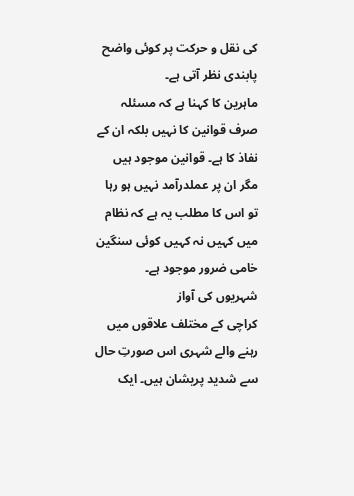کی نقل و حرکت پر کوئی واضح پابندی نظر آتی ہے۔
ماہرین کا کہنا ہے کہ مسئلہ صرف قوانین کا نہیں بلکہ ان کے نفاذ کا ہے۔ قوانین موجود ہیں مگر ان پر عملدرآمد نہیں ہو رہا تو اس کا مطلب یہ ہے کہ نظام میں کہیں نہ کہیں کوئی سنگین خامی ضرور موجود ہے۔
شہریوں کی آواز
کراچی کے مختلف علاقوں میں رہنے والے شہری اس صورتِ حال سے شدید پریشان ہیں۔ ایک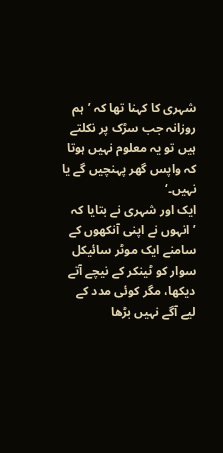شہری کا کہنا تھا کہ ’ہم روزانہ جب سڑک پر نکلتے ہیں تو یہ معلوم نہیں ہوتا کہ واپس گھر پہنچیں گے یا نہیں۔‘
ایک اور شہری نے بتایا کہ ’انہوں نے اپنی آنکھوں کے سامنے ایک موٹر سائیکل سوار کو ٹینکر کے نیچے آتے دیکھا، مگر کوئی مدد کے لیے آگے نہیں بڑھا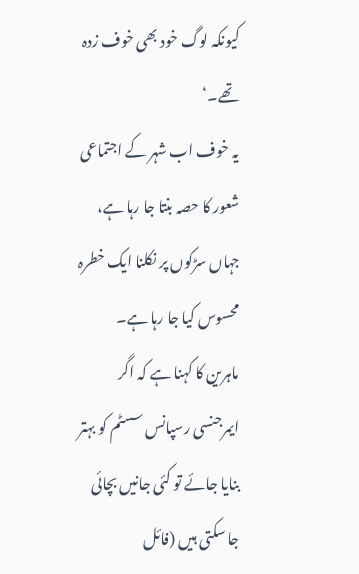کیونکہ لوگ خود بھی خوف زدہ تھے۔‘
یہ خوف اب شہر کے اجتماعی شعور کا حصہ بنتا جا رہا ہے، جہاں سڑکوں پر نکلنا ایک خطرہ محسوس کیا جا رہا ہے۔
ماہرین کا کہنا ہے کہ اگر ایمرجنسی رسپانس سسٹم کو بہتر بنایا جائے تو کئی جانیں بچائی جا سکتی ہیں (فائل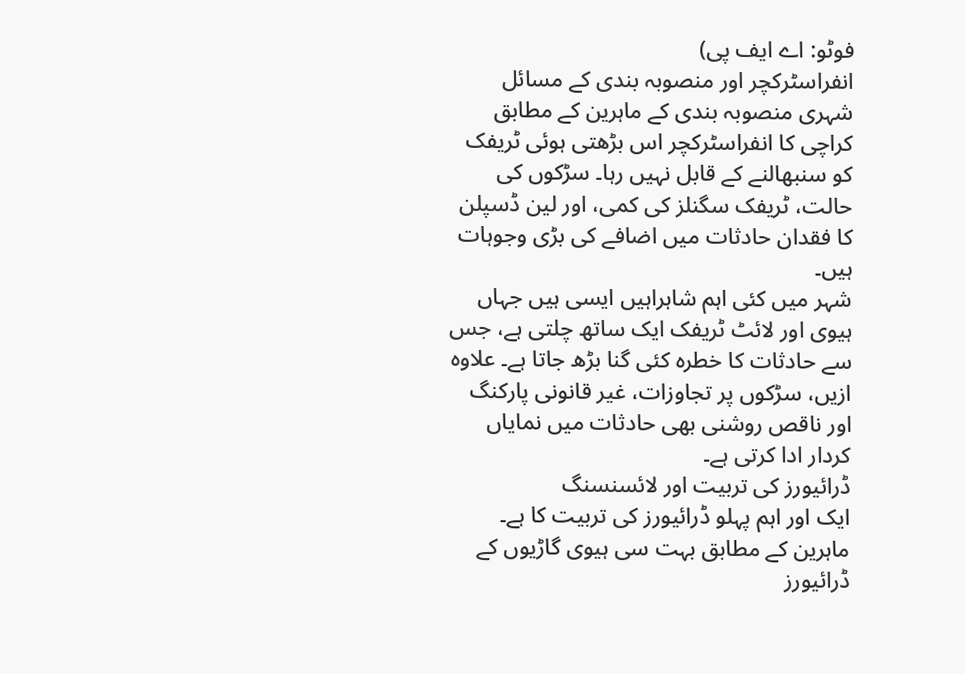فوٹو: اے ایف پی)
انفراسٹرکچر اور منصوبہ بندی کے مسائل
شہری منصوبہ بندی کے ماہرین کے مطابق کراچی کا انفراسٹرکچر اس بڑھتی ہوئی ٹریفک کو سنبھالنے کے قابل نہیں رہا۔ سڑکوں کی حالت، ٹریفک سگنلز کی کمی، اور لین ڈسپلن کا فقدان حادثات میں اضافے کی بڑی وجوہات ہیں۔
شہر میں کئی اہم شاہراہیں ایسی ہیں جہاں ہیوی اور لائٹ ٹریفک ایک ساتھ چلتی ہے، جس سے حادثات کا خطرہ کئی گنا بڑھ جاتا ہے۔ علاوہ ازیں، سڑکوں پر تجاوزات، غیر قانونی پارکنگ اور ناقص روشنی بھی حادثات میں نمایاں کردار ادا کرتی ہے۔
ڈرائیورز کی تربیت اور لائسنسنگ
ایک اور اہم پہلو ڈرائیورز کی تربیت کا ہے۔ ماہرین کے مطابق بہت سی ہیوی گاڑیوں کے ڈرائیورز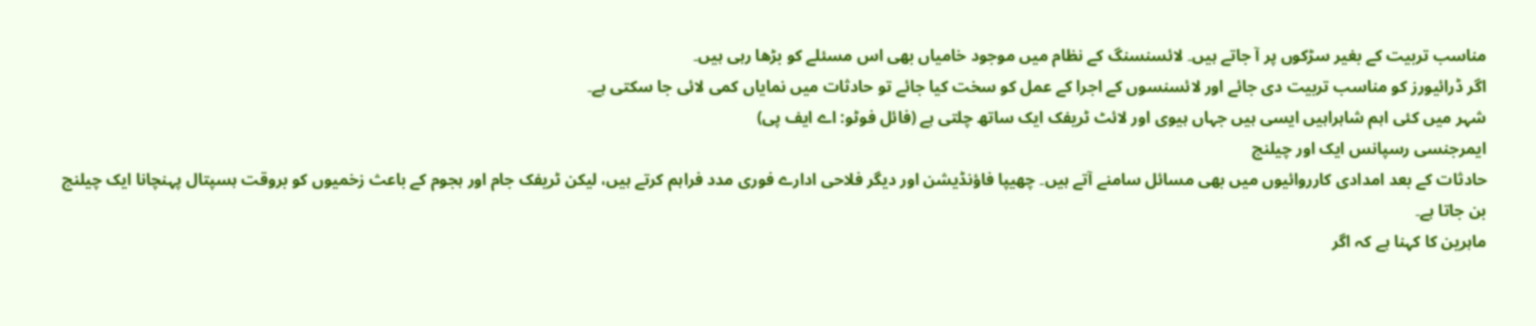مناسب تربیت کے بغیر سڑکوں پر آ جاتے ہیں۔ لائسنسنگ کے نظام میں موجود خامیاں بھی اس مسئلے کو بڑھا رہی ہیں۔
اگر ڈرائیورز کو مناسب تربیت دی جائے اور لائسنسوں کے اجرا کے عمل کو سخت کیا جائے تو حادثات میں نمایاں کمی لائی جا سکتی ہے۔
شہر میں کئی اہم شاہراہیں ایسی ہیں جہاں ہیوی اور لائٹ ٹریفک ایک ساتھ چلتی ہے (فائل فوٹو: اے ایف پی)
ایمرجنسی رسپانس ایک اور چیلنج
حادثات کے بعد امدادی کارروائیوں میں بھی مسائل سامنے آتے ہیں۔ چھیپا فاؤنڈیشن اور دیگر فلاحی ادارے فوری مدد فراہم کرتے ہیں، لیکن ٹریفک جام اور ہجوم کے باعث زخمیوں کو بروقت ہسپتال پہنچانا ایک چیلنج بن جاتا ہے۔
ماہرین کا کہنا ہے کہ اگر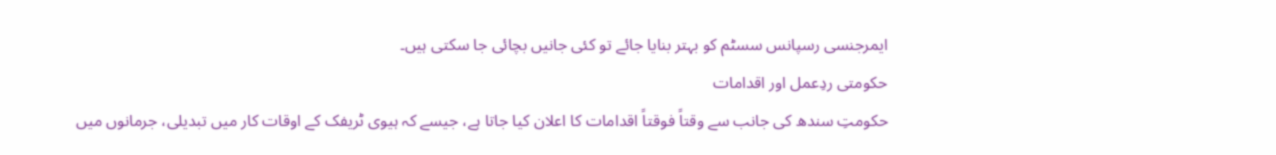ایمرجنسی رسپانس سسٹم کو بہتر بنایا جائے تو کئی جانیں بچائی جا سکتی ہیں۔
حکومتی ردِعمل اور اقدامات
حکومتِ سندھ کی جانب سے وقتاً فوقتاً اقدامات کا اعلان کیا جاتا ہے، جیسے کہ ہیوی ٹریفک کے اوقات کار میں تبدیلی، جرمانوں میں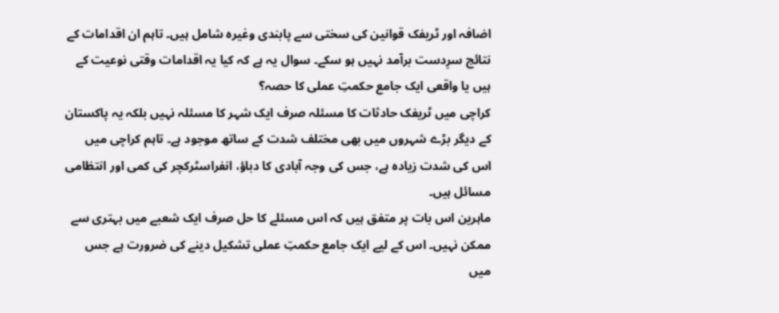اضافہ اور ٹریفک قوانین کی سختی سے پابندی وغیرہ شامل ہیں۔ تاہم ان اقدامات کے نتائج سرِدست برآمد نہیں ہو سکے۔ سوال یہ ہے کہ کیا یہ اقدامات وقتی نوعیت کے ہیں یا واقعی ایک جامع حکمتِ عملی کا حصہ؟
کراچی میں ٹریفک حادثات کا مسئلہ صرف ایک شہر کا مسئلہ نہیں بلکہ یہ پاکستان کے دیگر بڑے شہروں میں بھی مختلف شدت کے ساتھ موجود ہے۔ تاہم کراچی میں اس کی شدت زیادہ ہے، جس کی وجہ آبادی کا دباؤ، انفراسٹرکچر کی کمی اور انتظامی مسائل ہیں۔
ماہرین اس بات پر متفق ہیں کہ اس مسئلے کا حل صرف ایک شعبے میں بہتری سے ممکن نہیں۔ اس کے لیے ایک جامع حکمتِ عملی تشکیل دینے کی ضرورت ہے جس میں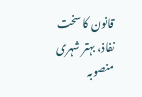قانون کا سخت نفاذ، بہتر شہری منصوبہ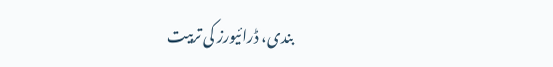بندی، ڈرائیورز کی تربیت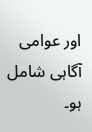اور عوامی آگاہی شامل ہو۔